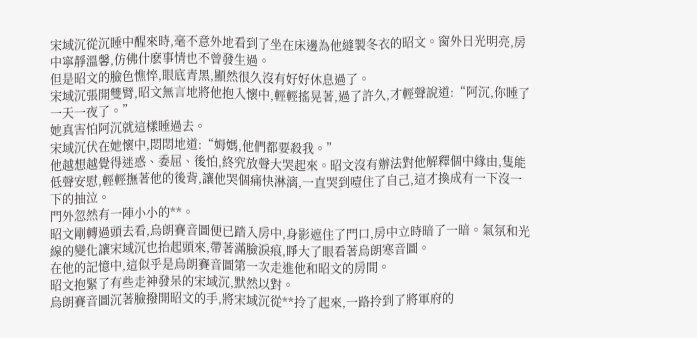宋域沉從沉睡中醒來時,毫不意外地看到了坐在床邊為他縫製冬衣的昭文。窗外日光明亮,房中寧靜溫馨,仿佛什麽事情也不曾發生過。
但是昭文的臉色憔悴,眼底青黑,顯然很久沒有好好休息過了。
宋域沉張開雙臂,昭文無言地將他抱入懷中,輕輕搖晃著,過了許久,才輕聲說道:“阿沉,你睡了一天一夜了。”
她真害怕阿沉就這樣睡過去。
宋域沉伏在她懷中,悶悶地道:“姆媽,他們都要殺我。”
他越想越覺得迷惑、委屈、後怕,終究放聲大哭起來。昭文沒有辦法對他解釋個中緣由,隻能低聲安慰,輕輕撫著他的後背,讓他哭個痛快淋漓,一直哭到噎住了自己,這才換成有一下沒一下的抽泣。
門外忽然有一陣小小的**。
昭文剛轉過頭去看,烏朗賽音圖便已踏入房中,身影遮住了門口,房中立時暗了一暗。氣氛和光線的變化讓宋域沉也抬起頭來,帶著滿臉淚痕,睜大了眼看著烏朗寒音圖。
在他的記憶中,這似乎是烏朗賽音圖第一次走進他和昭文的房間。
昭文抱緊了有些走神發呆的宋域沉,默然以對。
烏朗賽音圖沉著臉撥開昭文的手,將宋域沉從**拎了起來,一路拎到了將軍府的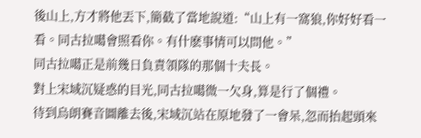後山上,方才將他丟下,簡截了當地說道:“山上有一窩狼,你好好看一看。同古拉噶會照看你。有什麽事情可以問他。”
同古拉噶正是前幾日負責領隊的那個十夫長。
對上宋域沉疑惑的目光,同古拉噶微一欠身,算是行了個禮。
待到烏朗賽音圖離去後,宋域沉站在原地發了一會呆,忽而抬起頭來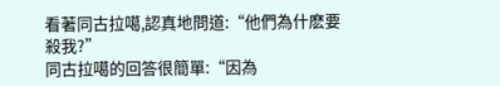看著同古拉噶,認真地問道:“他們為什麽要殺我?”
同古拉噶的回答很簡單:“因為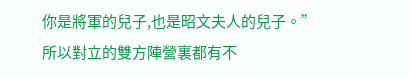你是將軍的兒子,也是昭文夫人的兒子。”
所以對立的雙方陣營裏都有不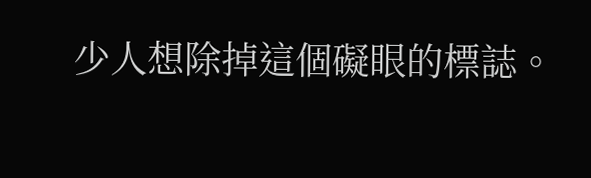少人想除掉這個礙眼的標誌。